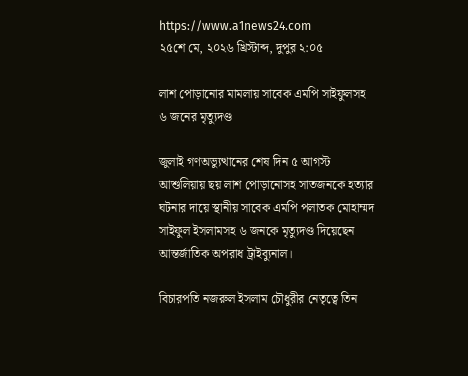https://www.a1news24.com
২৫শে মে, ২০২৬ খ্রিস্টাব্দ, দুপুর ২:০৫

লাশ পোড়ানোর মামলায় সাবেক এমপি সাইফুলসহ ৬ জনের মৃত্যুদণ্ড

জুলাই গণঅভ্যুত্থানের শেষ দিন ৫ আগস্ট আশুলিয়ায় ছয় লাশ পোড়ানোসহ সাতজনকে হত্যার ঘটনার দায়ে স্থানীয় সাবেক এমপি পলাতক মোহাম্মদ সাইফুল ইসলামসহ ৬ জনকে মৃত্যুদণ্ড দিয়েছেন আন্তর্জাতিক অপরাধ ট্রাইব্যুনাল।

বিচারপতি নজরুল ইসলাম চৌধুরীর নেতৃত্বে তিন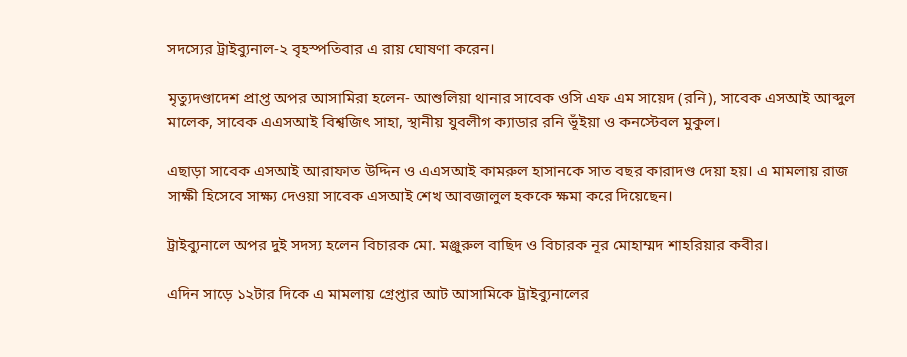সদস্যের ট্রাইব্যুনাল-২ বৃহস্পতিবার এ রায় ঘোষণা করেন।

মৃত্যুদণ্ডাদেশ প্রাপ্ত অপর আসামিরা হলেন- আশুলিয়া থানার সাবেক ওসি এফ এম সায়েদ (রনি), সাবেক এসআই আব্দুল মালেক, সাবেক এএসআই বিশ্বজিৎ সাহা, স্থানীয় যুবলীগ ক্যাডার রনি ভূঁইয়া ও কনস্টেবল মুকুল।

এছাড়া সাবেক এসআই আরাফাত উদ্দিন ও এএসআই কামরুল হাসানকে সাত বছর কারাদণ্ড দেয়া হয়। এ মামলায় রাজ সাক্ষী হিসেবে সাক্ষ্য দেওয়া সাবেক এসআই শেখ আবজালুল হককে ক্ষমা করে দিয়েছেন।

ট্রাইব্যুনালে অপর দুই সদস্য হলেন বিচারক মো. মঞ্জুরুল বাছিদ ও বিচারক নূর মোহাম্মদ শাহরিয়ার কবীর।

এদিন সাড়ে ১২টার দিকে এ মামলায় গ্রেপ্তার আট আসামিকে ট্রাইব্যুনালের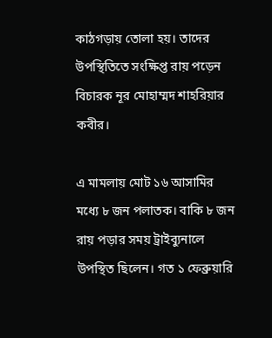কাঠগড়ায় তোলা হয়। তাদের উপস্থিতিতে সংক্ষিপ্ত রায় পড়েন বিচারক নূর মোহাম্মদ শাহরিয়ার কবীর।

এ মামলায় মোট ১৬ আসামির মধ্যে ৮ জন পলাতক। বাকি ৮ জন রায় পড়ার সময় ট্রাইব্যুনালে উপস্থিত ছিলেন। গত ১ ফেব্রুয়ারি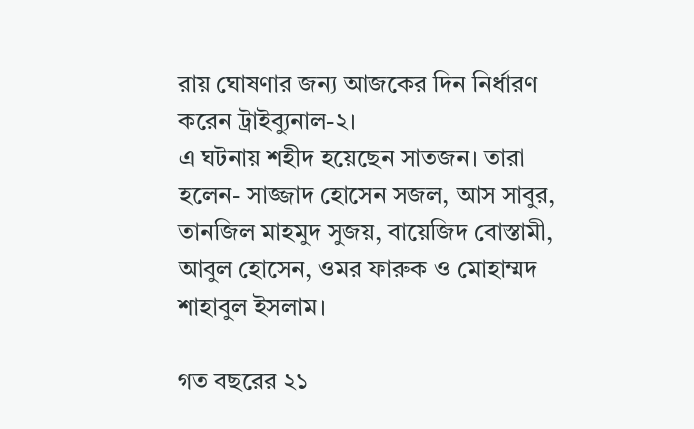রায় ঘোষণার জন্য আজকের দিন নির্ধারণ করেন ট্রাইব্যুনাল-২।
এ ঘটনায় শহীদ হয়েছেন সাতজন। তারা হলেন- সাজ্জাদ হোসেন সজল, আস সাবুর, তানজিল মাহমুদ সুজয়, বায়েজিদ বোস্তামী, আবুল হোসেন, ওমর ফারুক ও মোহাম্মদ শাহাবুল ইসলাম।

গত বছরের ২১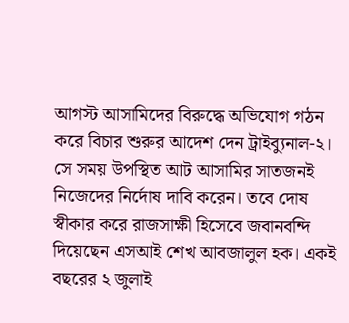আগস্ট আসামিদের বিরুদ্ধে অভিযোগ গঠন করে বিচার শুরুর আদেশ দেন ট্রাইব্যুনাল-২। সে সময় উপস্থিত আট আসামির সাতজনই নিজেদের নির্দোষ দাবি করেন। তবে দোষ স্বীকার করে রাজসাক্ষী হিসেবে জবানবন্দি দিয়েছেন এসআই শেখ আবজালুল হক। একই বছরের ২ জুলাই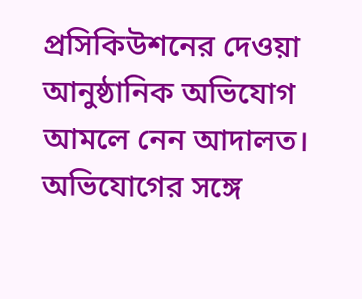প্রসিকিউশনের দেওয়া আনুষ্ঠানিক অভিযোগ আমলে নেন আদালত। অভিযোগের সঙ্গে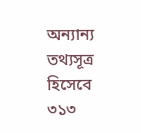অন্যান্য তথ্যসূত্র হিসেবে ৩১৩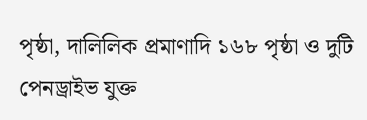পৃষ্ঠা, দালিলিক প্রমাণাদি ১৬৮ পৃষ্ঠা ও দুটি পেনড্রাইভ যুক্ত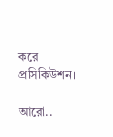করে প্রসিকিউশন।

আরো..